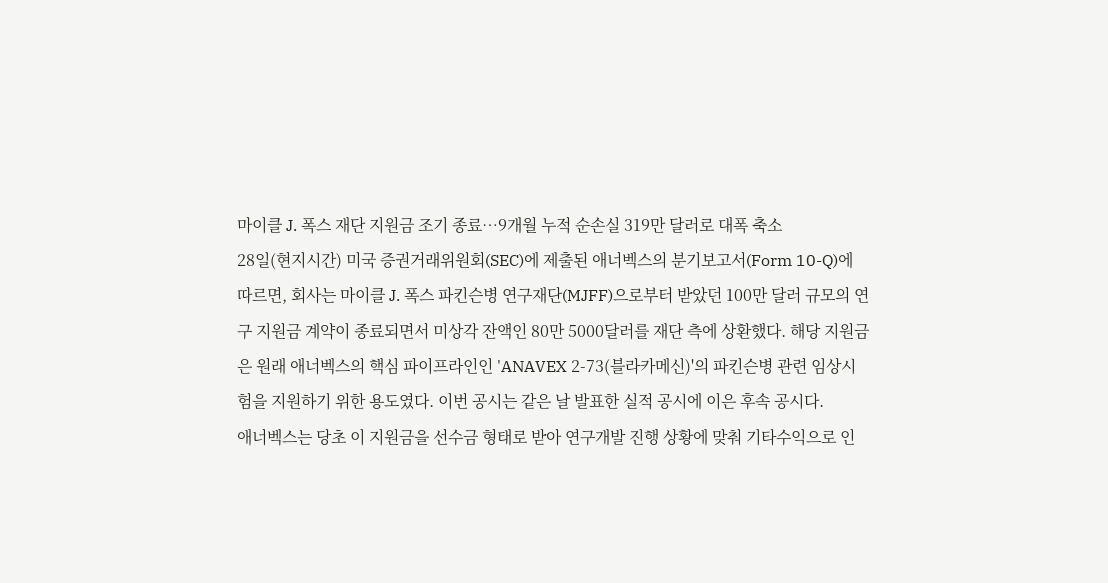마이클 J. 폭스 재단 지원금 조기 종료…9개월 누적 순손실 319만 달러로 대폭 축소
28일(현지시간) 미국 증권거래위원회(SEC)에 제출된 애너벡스의 분기보고서(Form 10-Q)에 따르면, 회사는 마이클 J. 폭스 파킨슨병 연구재단(MJFF)으로부터 받았던 100만 달러 규모의 연구 지원금 계약이 종료되면서 미상각 잔액인 80만 5000달러를 재단 측에 상환했다. 해당 지원금은 원래 애너벡스의 핵심 파이프라인인 'ANAVEX 2-73(블라카메신)'의 파킨슨병 관련 임상시험을 지원하기 위한 용도였다. 이번 공시는 같은 날 발표한 실적 공시에 이은 후속 공시다.
애너벡스는 당초 이 지원금을 선수금 형태로 받아 연구개발 진행 상황에 맞춰 기타수익으로 인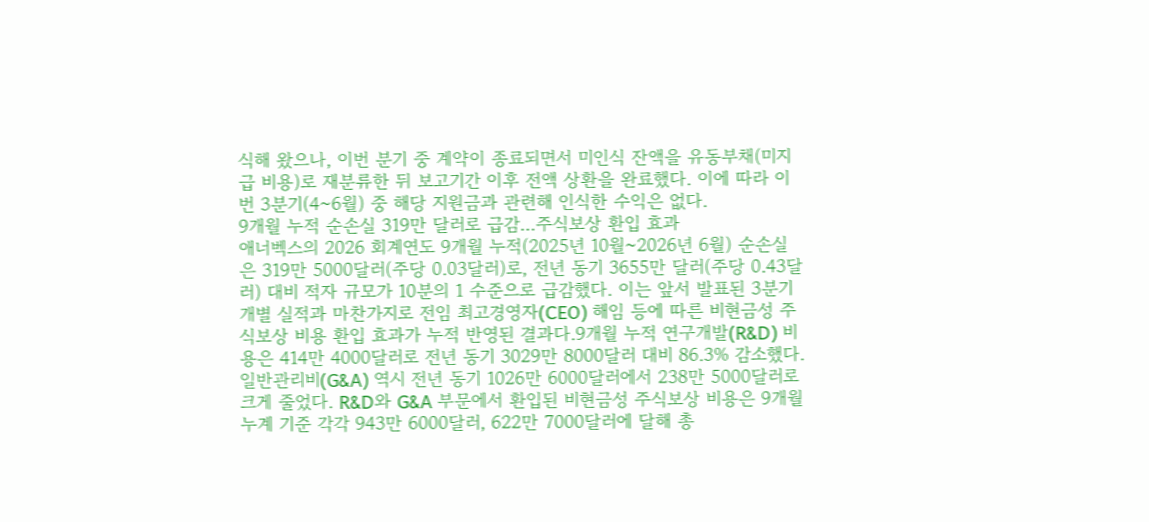식해 왔으나, 이번 분기 중 계약이 종료되면서 미인식 잔액을 유동부채(미지급 비용)로 재분류한 뒤 보고기간 이후 전액 상환을 완료했다. 이에 따라 이번 3분기(4~6월) 중 해당 지원금과 관련해 인식한 수익은 없다.
9개월 누적 순손실 319만 달러로 급감…주식보상 환입 효과
애너벡스의 2026 회계연도 9개월 누적(2025년 10월~2026년 6월) 순손실은 319만 5000달러(주당 0.03달러)로, 전년 동기 3655만 달러(주당 0.43달러) 대비 적자 규모가 10분의 1 수준으로 급감했다. 이는 앞서 발표된 3분기 개별 실적과 마찬가지로 전임 최고경영자(CEO) 해임 등에 따른 비현금성 주식보상 비용 환입 효과가 누적 반영된 결과다.9개월 누적 연구개발(R&D) 비용은 414만 4000달러로 전년 동기 3029만 8000달러 대비 86.3% 감소했다. 일반관리비(G&A) 역시 전년 동기 1026만 6000달러에서 238만 5000달러로 크게 줄었다. R&D와 G&A 부문에서 환입된 비현금성 주식보상 비용은 9개월 누계 기준 각각 943만 6000달러, 622만 7000달러에 달해 총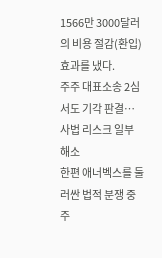1566만 3000달러의 비용 절감(환입) 효과를 냈다.
주주 대표소송 2심서도 기각 판결…사법 리스크 일부 해소
한편 애너벡스를 둘러싼 법적 분쟁 중 주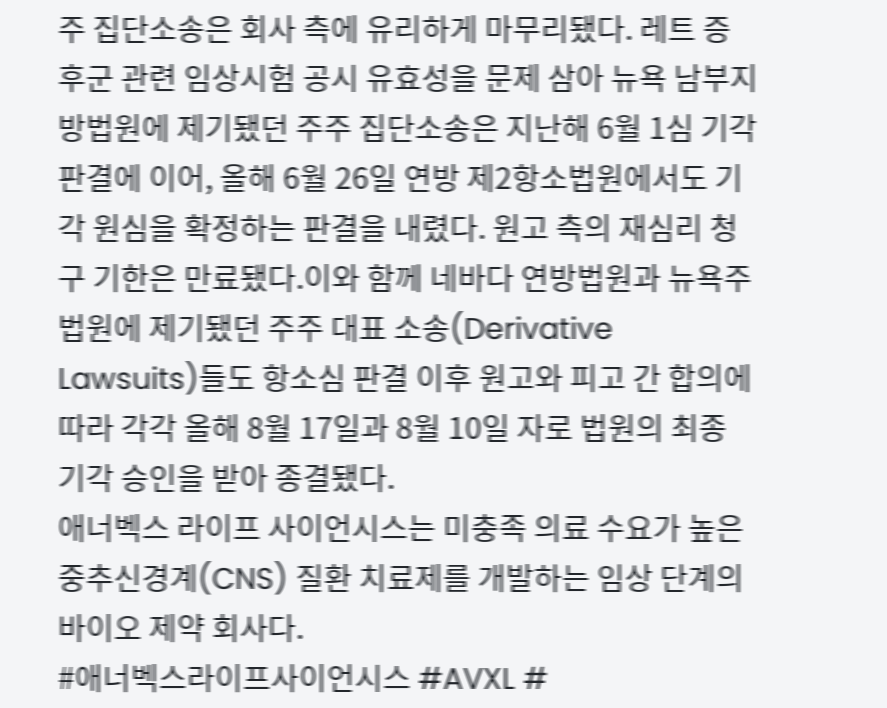주 집단소송은 회사 측에 유리하게 마무리됐다. 레트 증후군 관련 임상시험 공시 유효성을 문제 삼아 뉴욕 남부지방법원에 제기됐던 주주 집단소송은 지난해 6월 1심 기각 판결에 이어, 올해 6월 26일 연방 제2항소법원에서도 기각 원심을 확정하는 판결을 내렸다. 원고 측의 재심리 청구 기한은 만료됐다.이와 함께 네바다 연방법원과 뉴욕주 법원에 제기됐던 주주 대표 소송(Derivative Lawsuits)들도 항소심 판결 이후 원고와 피고 간 합의에 따라 각각 올해 8월 17일과 8월 10일 자로 법원의 최종 기각 승인을 받아 종결됐다.
애너벡스 라이프 사이언시스는 미충족 의료 수요가 높은 중추신경계(CNS) 질환 치료제를 개발하는 임상 단계의 바이오 제약 회사다.
#애너벡스라이프사이언시스 #AVXL #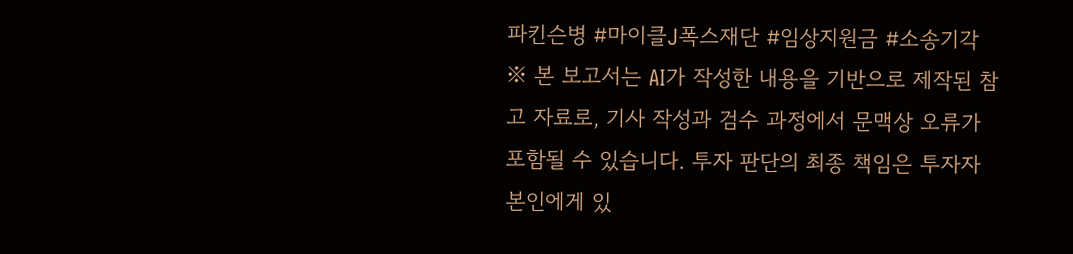파킨슨병 #마이클J폭스재단 #임상지원금 #소송기각
※ 본 보고서는 AI가 작성한 내용을 기반으로 제작된 참고 자료로, 기사 작성과 검수 과정에서 문맥상 오류가 포함될 수 있습니다. 투자 판단의 최종 책임은 투자자 본인에게 있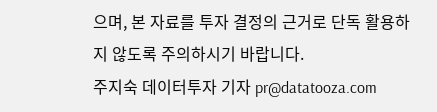으며, 본 자료를 투자 결정의 근거로 단독 활용하지 않도록 주의하시기 바랍니다.
주지숙 데이터투자 기자 pr@datatooza.com